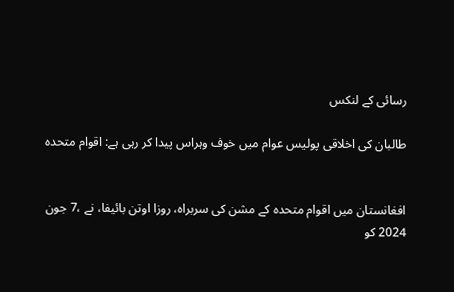رسائی کے لنکس

طالبان کی اخلاقی پولیس عوام میں خوف وہراس پیدا کر رہی ہے: اقوام متحدہ


افغانستان میں اقوام متحدہ کے مشن کی سربراہ، روزا اوتن بائیفا، نے ،7 جون 2024 کو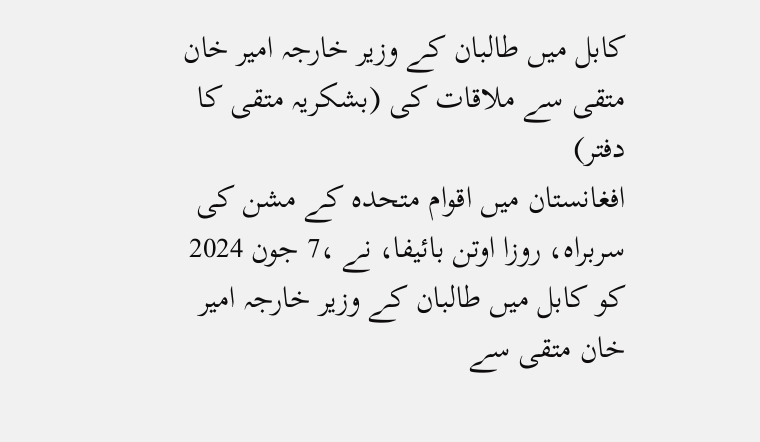کابل میں طالبان کے وزیر خارجہ امیر خان متقی سے ملاقات کی (بشکریہ متقی کا دفتر)
افغانستان میں اقوام متحدہ کے مشن کی سربراہ، روزا اوتن بائیفا، نے ،7 جون 2024 کو کابل میں طالبان کے وزیر خارجہ امیر خان متقی سے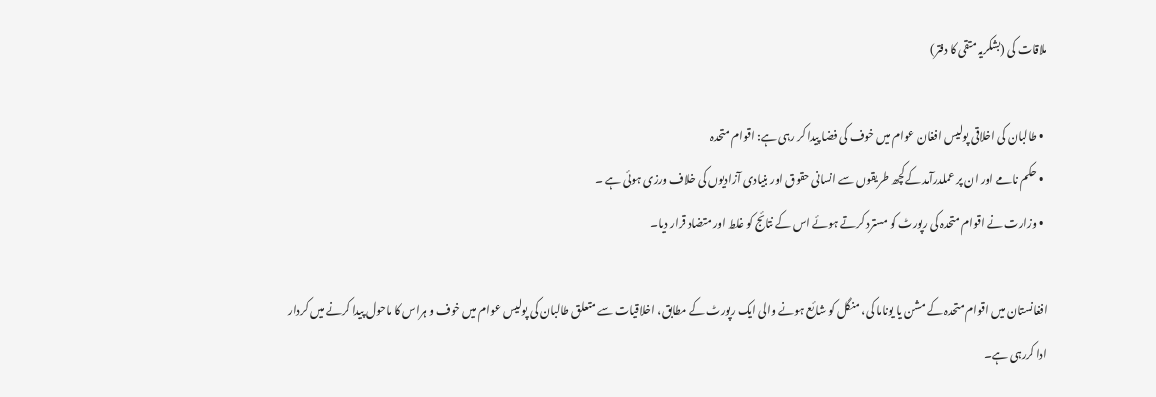ملاقات کی (بشکریہ متقی کا دفتر)

  • طالبان کی اخلاقی پولیس افغان عوام میں خوف کی فضا پیدا کر رہی ہے: اقوام متحدہ
  • حکم نامے اور ان پر عملدرآمد کےکچھ طریقوں سے انسانی حقوق اور بنیادی آزادیوں کی خلاف ورزی ہوئی ہے ۔
  • وزارت نے اقوام متحدہ کی رپورٹ کو مسترد کرتے ہوئے اس کے نتائج کو غلط اور متضاد قرار دیا۔

افغانستان میں اقوام متحدہ کے مشن یا یوناما کی، منگل کو شائع ہونے والی ایک رپورٹ کے مطابق، اخلاقیات سے متعلق طالبان کی پولیس عوام میں خوف و ہراس کا ماحول پیدا کرنے میں کردار ادا کررہی ہے۔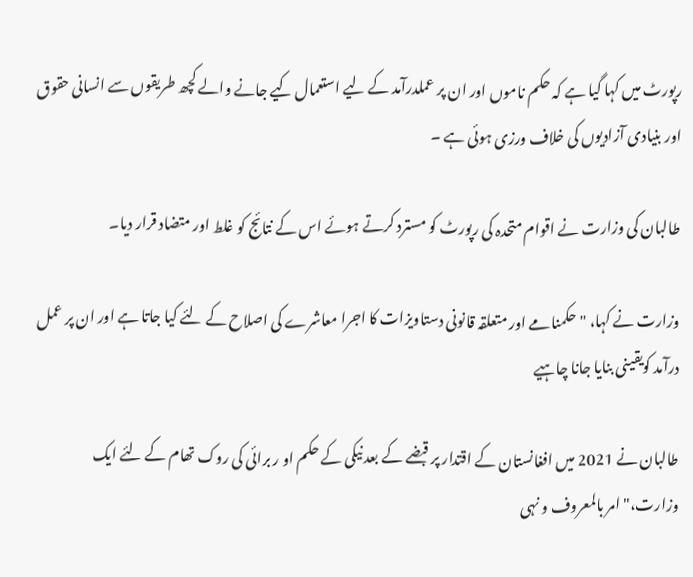رپورٹ میں کہا گیا ہے کہ حکم ناموں اور ان پر عملدرآمد کے لیے استعمال کیے جانے والے کچھ طریقوں سے انسانی حقوق اور بنیادی آزادیوں کی خلاف ورزی ہوئی ہے ۔

طالبان کی وزارت نے اقوام متحدہ کی رپورٹ کو مسترد کرتے ہوئے اس کے نتائج کو غلط اور متضاد قرار دیا۔

وزارت نے کہا، " حکمنامے اور متعلقہ قانونی دستاویزات کا اجرا معاشرے کی اصلاح کے لئے کیا جاتا ہے اور ان پر عمل درآمد کویقینی بنایا جانا چاہیے

طالبان نے 2021 میں افغانستان کے اقتدار پر قبضے کے بعد نیکی کے حکم او ر برائی کی روک تھام کے لئے ایک وزارت،"امر بالمعروف و نہی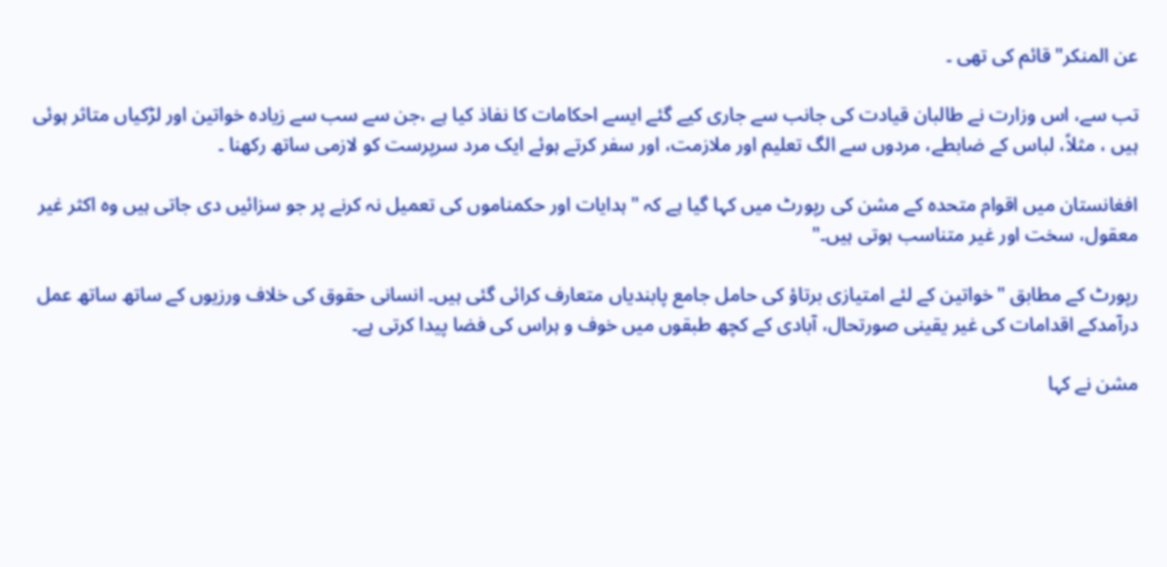عن المنکر" قائم کی تھی ۔

تب سے، اس وزارت نے طالبان قیادت کی جانب سے جاری کیے گئے ایسے احکامات کا نفاذ کیا ہے ،جن سے سب سے زیادہ خواتین اور لڑکیاں متاثر ہوئی ہیں ، مثلاً، لباس کے ضابطے، مردوں سے الگ تعلیم اور ملازمت، اور سفر کرتے ہوئے ایک مرد سرپرست کو لازمی ساتھ رکھنا ۔

افغانستان میں اقوام متحدہ کے مشن کی رپورٹ میں کہا گیا ہے کہ "ہدایات اور حکمناموں کی تعمیل نہ کرنے پر جو سزائیں دی جاتی ہیں وہ اکثر غیر معقول، سخت اور غیر متناسب ہوتی ہیں۔"

رپورٹ کے مطابق "خواتین کے لئے امتیازی برتاؤ کی حامل جامع پابندیاں متعارف کرائی گئی ہیں۔ انسانی حقوق کی خلاف ورزیوں کے ساتھ ساتھ عمل درآمدکے اقدامات کی غیر یقینی صورتحال، آبادی کے کچھ طبقوں میں خوف و ہراس کی فضا پیدا کرتی ہے۔

مشن نے کہا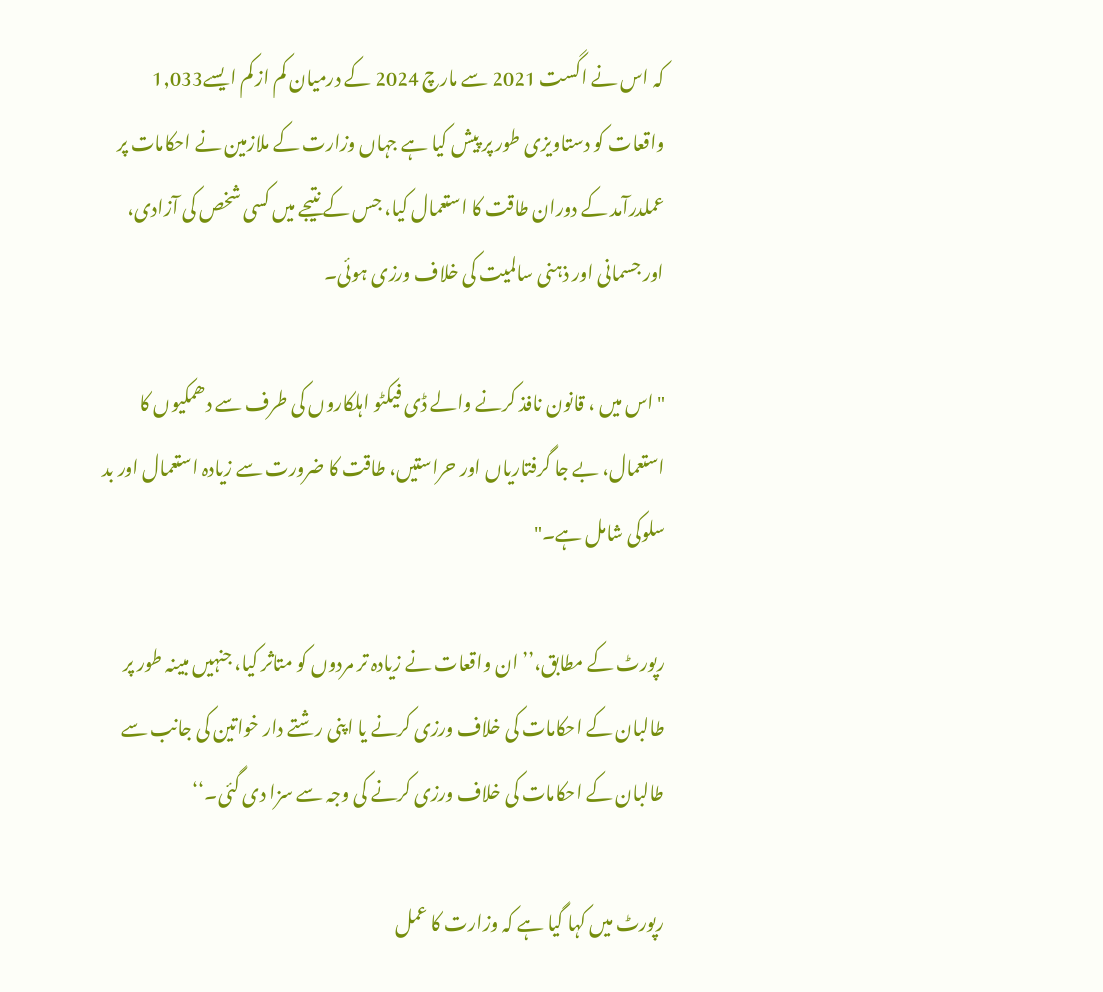کہ اس نے اگست 2021 سے مارچ 2024 کے درمیان کم از کم ایسے1,033 واقعات کو دستاویزی طور پر پیش کیا ہے جہاں وزارت کے ملازمین نے احکامات پر عملدرآمد کے دوران طاقت کا استعمال کیا، جس کے نتیجے میں کسی شخص کی آزادی، اور جسمانی اور ذہنی سالمیت کی خلاف ورزی ہوئی۔

"اس میں ، قانون نافذ کرنے والے ڈی فیکٹو اہلکاروں کی طرف سے دھمکیوں کا استعمال، بے جا گرفتاریاں اور حراستیں، طاقت کا ضرورت سے زیادہ استعمال اور بد سلوکی شامل ہے۔"

رپورٹ کے مطابق،’’ ان واقعات نے زیادہ تر مردوں کو متاثر کیا، جنہیں مبینہ طور پر طالبان کے احکامات کی خلاف ورزی کرنے یا اپنی رشتے دار خواتین کی جانب سے طالبان کے احکامات کی خلاف ورزی کرنے کی وجہ سے سزا دی گئی۔‘‘

رپورٹ میں کہا گیا ہے کہ وزارت کا عمل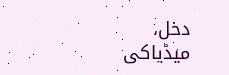دخل، میڈیاکی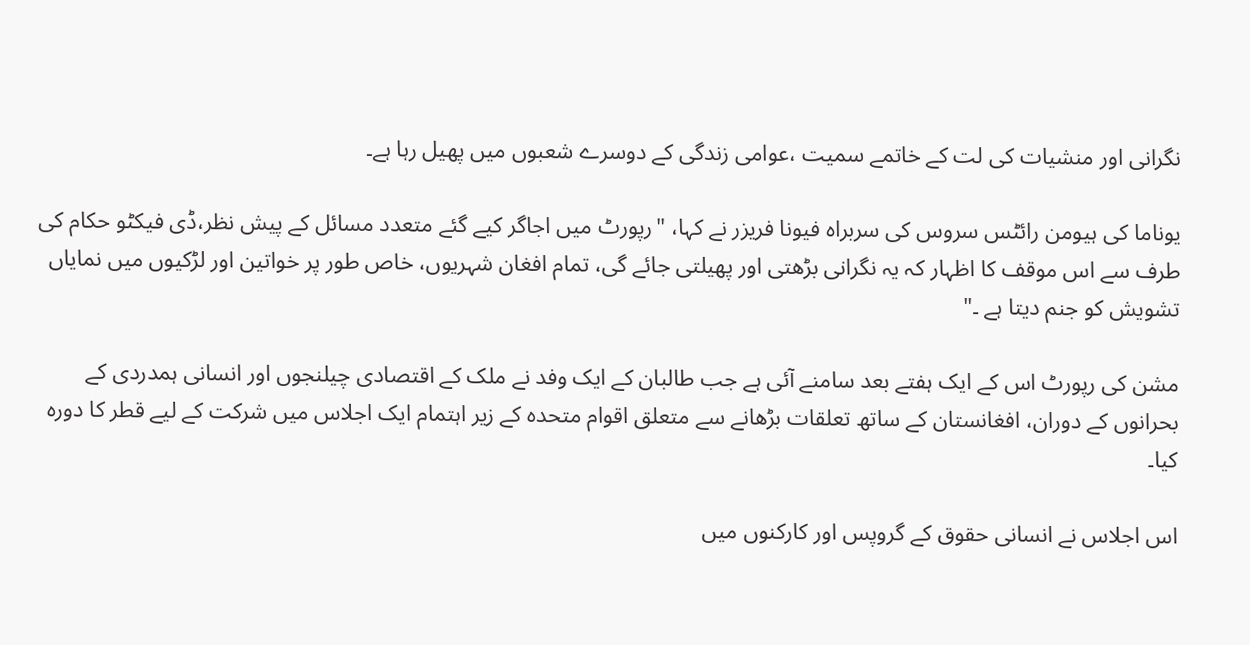نگرانی اور منشیات کی لت کے خاتمے سمیت ،عوامی زندگی کے دوسرے شعبوں میں پھیل رہا ہے۔

یوناما کی ہیومن رائٹس سروس کی سربراہ فیونا فریزر نے کہا، "رپورٹ میں اجاگر کیے گئے متعدد مسائل کے پیش نظر،ڈی فیکٹو حکام کی طرف سے اس موقف کا اظہار کہ یہ نگرانی بڑھتی اور پھیلتی جائے گی، تمام افغان شہریوں، خاص طور پر خواتین اور لڑکیوں میں نمایاں تشویش کو جنم دیتا ہے ۔"

مشن کی رپورٹ اس کے ایک ہفتے بعد سامنے آئی ہے جب طالبان کے ایک وفد نے ملک کے اقتصادی چیلنجوں اور انسانی ہمدردی کے بحرانوں کے دوران، افغانستان کے ساتھ تعلقات بڑھانے سے متعلق اقوام متحدہ کے زیر اہتمام ایک اجلاس میں شرکت کے لیے قطر کا دورہ کیا۔

اس اجلاس نے انسانی حقوق کے گروپس اور کارکنوں میں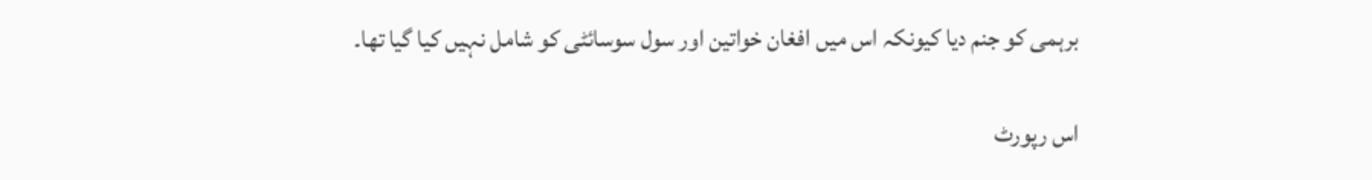برہمی کو جنم دیا کیونکہ اس میں افغان خواتین اور سول سوسائٹی کو شامل نہیں کیا گیا تھا۔

اس رپورٹ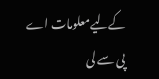کےلیےمعلومات اے پی سے لی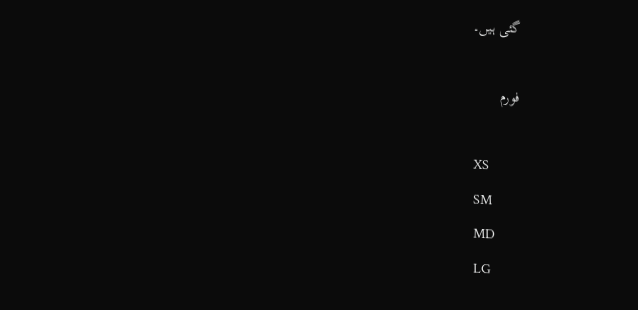گئی ہیں۔

فورم

XS
SM
MD
LG